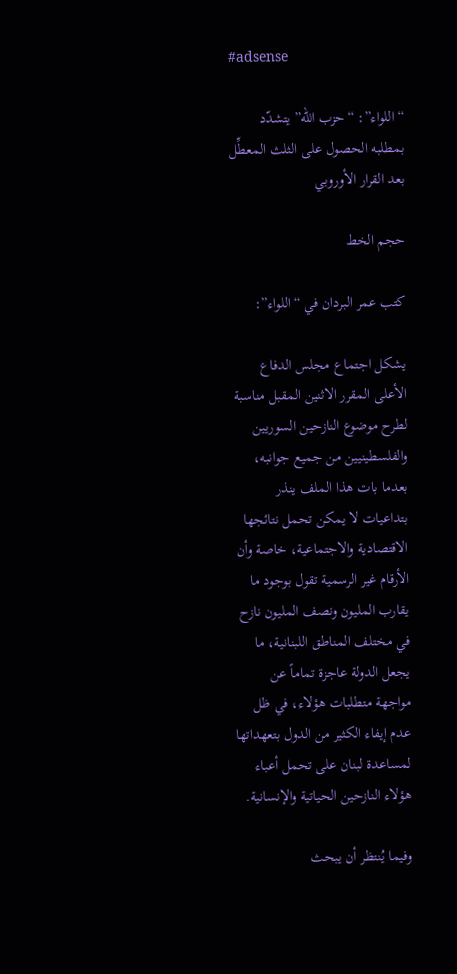#adsense

“اللواء”: “حزب الله” يتشدّد بمطلبه الحصول على الثلث المعطِّل بعد القرار الأوروبي

حجم الخط

كتب عمر البردان في “اللواء”:

يشكل اجتماع مجلس الدفاع الأعلى المقرر الاثنين المقبل مناسبة لطرح موضوع النازحين السوريين والفلسطينيين من جميع جوانبه، بعدما بات هذا الملف ينذر بتداعيات لا يمكن تحمل نتائجها الاقتصادية والاجتماعية، خاصة وأن الأرقام غير الرسمية تقول بوجود ما يقارب المليون ونصف المليون نازح في مختلف المناطق اللبنانية، ما يجعل الدولة عاجزة تماماً عن مواجهة متطلبات هؤلاء، في ظل عدم إيفاء الكثير من الدول بتعهداتها لمساعدة لبنان على تحمل أعباء هؤلاء النازحين الحياتية والإنسانية.

وفيما يُنتظر أن يبحث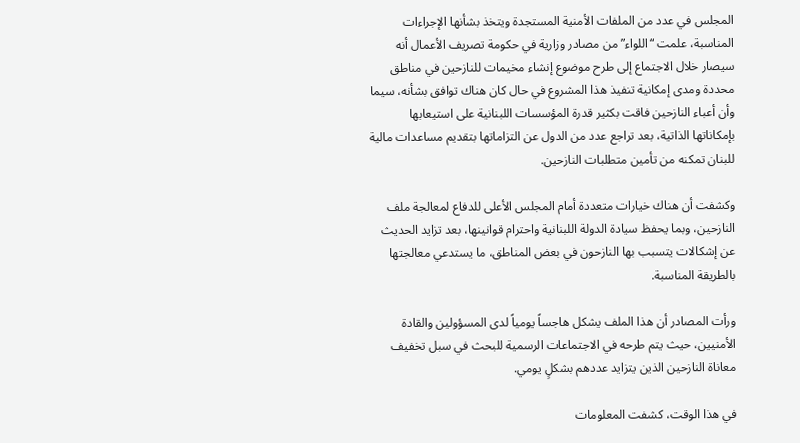المجلس في عدد من الملفات الأمنية المستجدة ويتخذ بشأنها الإجراءات المناسبة، علمت “اللواء” من مصادر وزارية في حكومة تصريف الأعمال أنه سيصار خلال الاجتماع إلى طرح موضوع إنشاء مخيمات للنازحين في مناطق محددة ومدى إمكانية تنفيذ هذا المشروع في حال كان هناك توافق بشأنه، سيما وأن أعباء النازحين فاقت بكثير قدرة المؤسسات اللبنانية على استيعابها بإمكاناتها الذاتية، بعد تراجع عدد من الدول عن التزاماتها بتقديم مساعدات مالية للبنان تمكنه من تأمين متطلبات النازحين.

وكشفت أن هناك خيارات متعددة أمام المجلس الأعلى للدفاع لمعالجة ملف النازحين، وبما يحفظ سيادة الدولة اللبنانية واحترام قوانينها، بعد تزايد الحديث عن إشكالات يتسبب بها النازحون في بعض المناطق، ما يستدعي معالجتها بالطريقة المناسبة.

ورأت المصادر أن هذا الملف يشكل هاجساً يومياً لدى المسؤولين والقادة الأمنيين، حيث يتم طرحه في الاجتماعات الرسمية للبحث في سبل تخفيف معاناة النازحين الذين يتزايد عددهم بشكلٍ يومي.

في هذا الوقت، كشفت المعلومات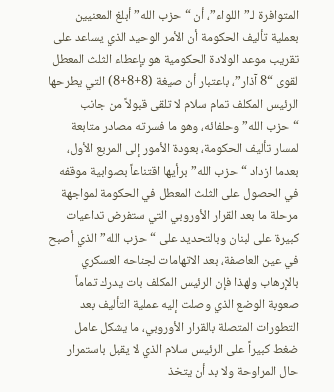المتوافرة لـ”اللواء”، أن “حزب الله” أبلغ المعنيين بعملية تأليف الحكومة أن الأمر الوحيد الذي يساعد على تقريب موعد الولادة الحكومية هو بإعطاء الثلث المعطل لقوى “8 آذار”، باعتبار أن صيغة (8+8+8) التي يطرحها الرئيس المكلف تمام سلام لا تلقى قبولاً من جانب “حزب الله” وحلفائه، وهو ما فسرته مصادر متابعة لمسار تأليف الحكومة، بعودة الأمور إلى المربع الأول، بعدما ازداد “حزب الله” برأيها اقتناعاً بصوابية موقفه في الحصول على الثلث المعطل في الحكومة لمواجهة مرحلة ما بعد القرار الأوروبي التي ستفرض تداعيات كبيرة على لبنان وبالتحديد على “حزب الله” الذي أصبح في عين العاصفة، بعد الاتهامات لجناحه العسكري بالإرهاب ولهذا فإن الرئيس المكلف بات يدرك تماماً صعوبة الوضع الذي وصلت إليه عملية التأليف بعد التطورات المتصلة بالقرار الأوروبي، ما يشكل عامل ضغط كبيراً على الرئيس سلام الذي لا يقبل باستمرار حال المراوحة ولا بد أن يتخذ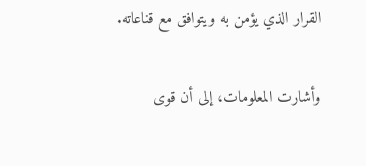القرار الذي يؤمن به ويتوافق مع قناعاته.

وأشارت المعلومات، إلى أن قوى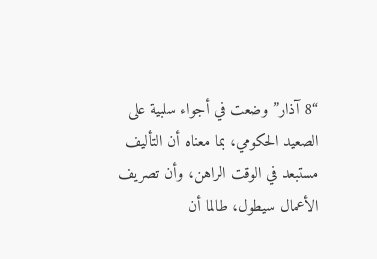“8 آذار” وضعت في أجواء سلبية على الصعيد الحكومي، بما معناه أن التأليف مستبعد في الوقت الراهن، وأن تصريف الأعمال سيطول، طالما أن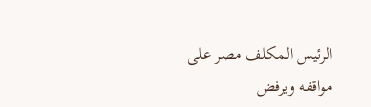الرئيس المكلف مصر على مواقفه ويرفض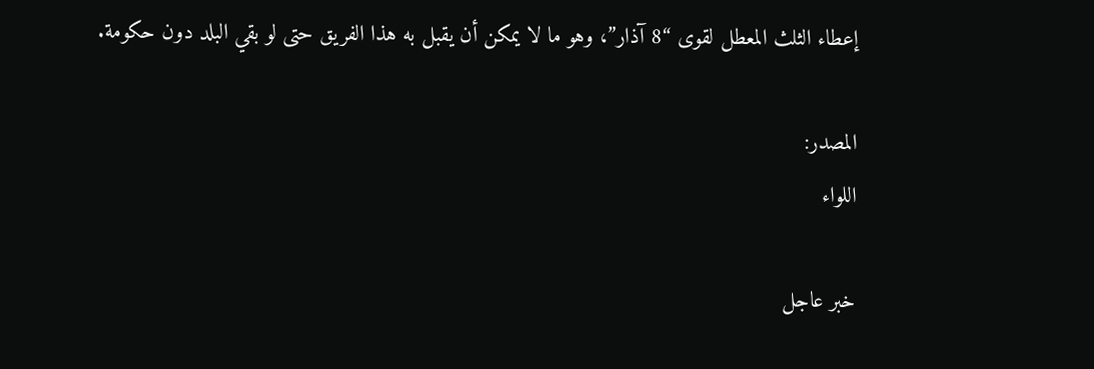إعطاء الثلث المعطل لقوى “8 آذار”، وهو ما لا يمكن أن يقبل به هذا الفريق حتى لو بقي البلد دون حكومة.

المصدر:
اللواء

خبر عاجل